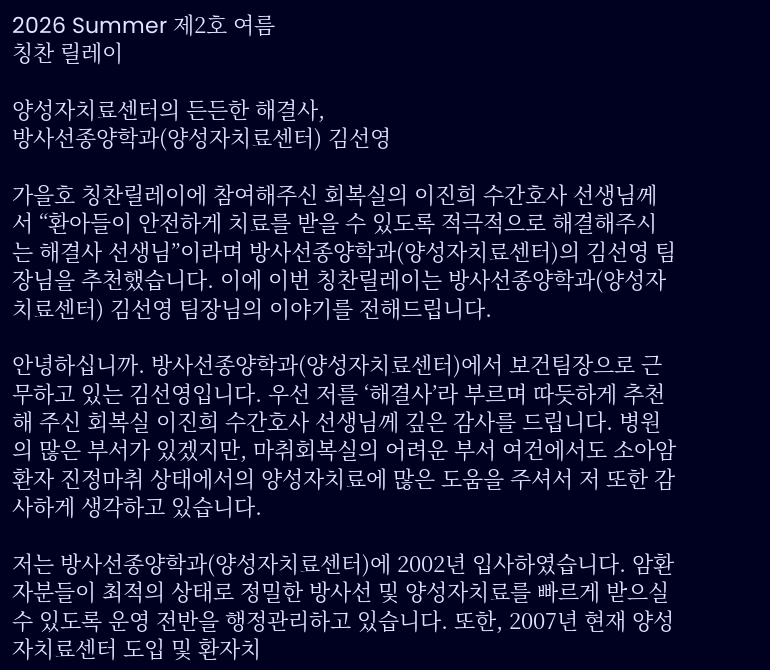2026 Summer 제2호 여름
칭찬 릴레이

양성자치료센터의 든든한 해결사,
방사선종양학과(양성자치료센터) 김선영

가을호 칭찬릴레이에 참여해주신 회복실의 이진희 수간호사 선생님께서 “환아들이 안전하게 치료를 받을 수 있도록 적극적으로 해결해주시는 해결사 선생님”이라며 방사선종양학과(양성자치료센터)의 김선영 팀장님을 추천했습니다. 이에 이번 칭찬릴레이는 방사선종양학과(양성자치료센터) 김선영 팀장님의 이야기를 전해드립니다.

안녕하십니까. 방사선종양학과(양성자치료센터)에서 보건팀장으로 근무하고 있는 김선영입니다. 우선 저를 ‘해결사’라 부르며 따듯하게 추천해 주신 회복실 이진희 수간호사 선생님께 깊은 감사를 드립니다. 병원의 많은 부서가 있겠지만, 마취회복실의 어려운 부서 여건에서도 소아암환자 진정마취 상태에서의 양성자치료에 많은 도움을 주셔서 저 또한 감사하게 생각하고 있습니다.

저는 방사선종양학과(양성자치료센터)에 2002년 입사하였습니다. 암환자분들이 최적의 상태로 정밀한 방사선 및 양성자치료를 빠르게 받으실 수 있도록 운영 전반을 행정관리하고 있습니다. 또한, 2007년 현재 양성자치료센터 도입 및 환자치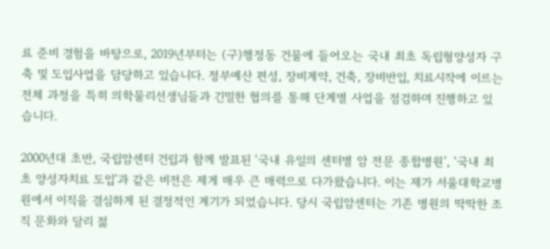료 준비 경험을 바탕으로, 2019년부터는 (구)행정동 건물에 들어오는 국내 최초 독립형양성자 구축 및 도입사업을 담당하고 있습니다. 정부예산 편성, 장비계약, 건축, 장비반입, 치료시작에 이르는 전체 과정을 특히 의학물리선생님들과 긴밀한 협의를 통해 단계별 사업을 점검하며 진행하고 있습니다.

2000년대 초반, 국립암센터 건립과 함께 발표된 ‘국내 유일의 센터별 암 전문 종합병원’, ‘국내 최초 양성자치료 도입’과 같은 비전은 제게 매우 큰 매력으로 다가왔습니다. 이는 제가 서울대학교병원에서 이직을 결심하게 된 결정적인 계기가 되었습니다. 당시 국립암센터는 기존 병원의 딱딱한 조직 문화와 달리 젊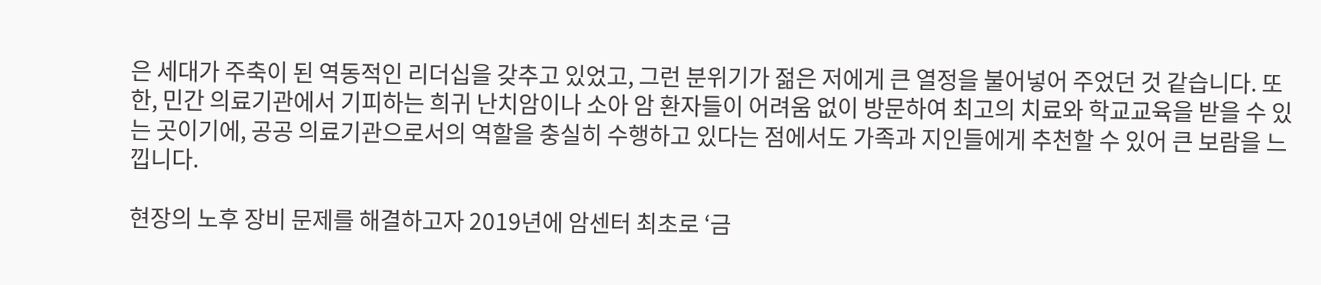은 세대가 주축이 된 역동적인 리더십을 갖추고 있었고, 그런 분위기가 젊은 저에게 큰 열정을 불어넣어 주었던 것 같습니다. 또한, 민간 의료기관에서 기피하는 희귀 난치암이나 소아 암 환자들이 어려움 없이 방문하여 최고의 치료와 학교교육을 받을 수 있는 곳이기에, 공공 의료기관으로서의 역할을 충실히 수행하고 있다는 점에서도 가족과 지인들에게 추천할 수 있어 큰 보람을 느낍니다.

현장의 노후 장비 문제를 해결하고자 2019년에 암센터 최초로 ‘금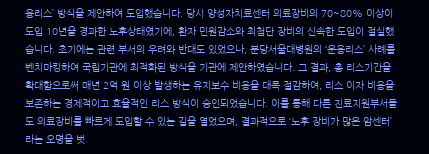융리스’ 방식을 제안하여 도입했습니다. 당시 양성자치료센터 의료장비의 70~80% 이상이 도입 10년을 경과한 노후상태였기에, 환자 민원감소와 최첨단 장비의 신속한 도입이 절실했습니다. 초기에는 관련 부서의 우려와 반대도 있었으나, 분당서울대병원의 ‘운용리스’ 사례를 벤치마킹하여 국립기관에 최적화된 방식을 기관에 제안하였습니다. 그 결과, 총 리스기간을 확대함으로써 매년 2억 원 이상 발생하는 유지보수 비용을 대폭 절감하여, 리스 이자 비용을 보존하는 경제적이고 효율적인 리스 방식이 승인되었습니다. 이를 통해 다른 진료지원부서들도 의료장비를 빠르게 도입할 수 있는 길을 열었으며, 결과적으로 ‘노후 장비가 많은 암센터’라는 오명을 벗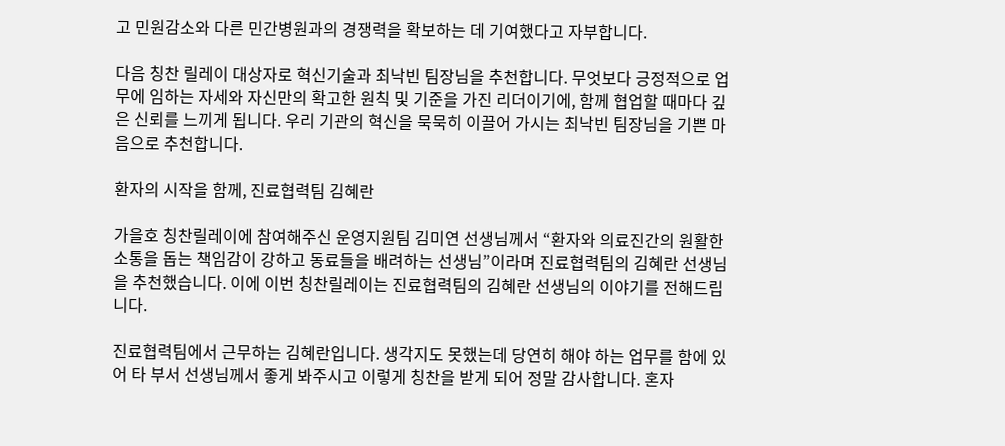고 민원감소와 다른 민간병원과의 경쟁력을 확보하는 데 기여했다고 자부합니다.

다음 칭찬 릴레이 대상자로 혁신기술과 최낙빈 팀장님을 추천합니다. 무엇보다 긍정적으로 업무에 임하는 자세와 자신만의 확고한 원칙 및 기준을 가진 리더이기에, 함께 협업할 때마다 깊은 신뢰를 느끼게 됩니다. 우리 기관의 혁신을 묵묵히 이끌어 가시는 최낙빈 팀장님을 기쁜 마음으로 추천합니다.

환자의 시작을 함께, 진료협력팀 김혜란

가을호 칭찬릴레이에 참여해주신 운영지원팀 김미연 선생님께서 “환자와 의료진간의 원활한 소통을 돕는 책임감이 강하고 동료들을 배려하는 선생님”이라며 진료협력팀의 김혜란 선생님을 추천했습니다. 이에 이번 칭찬릴레이는 진료협력팀의 김혜란 선생님의 이야기를 전해드립니다.

진료협력팀에서 근무하는 김혜란입니다. 생각지도 못했는데 당연히 해야 하는 업무를 함에 있어 타 부서 선생님께서 좋게 봐주시고 이렇게 칭찬을 받게 되어 정말 감사합니다. 혼자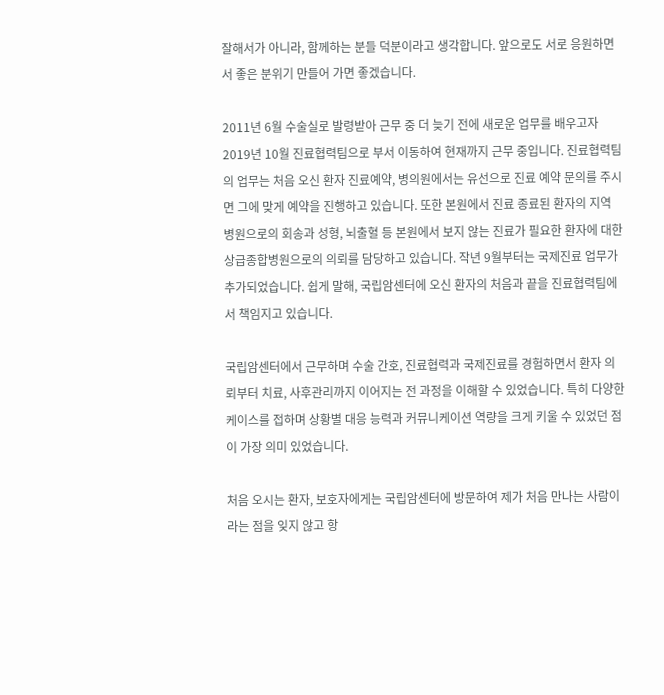잘해서가 아니라, 함께하는 분들 덕분이라고 생각합니다. 앞으로도 서로 응원하면서 좋은 분위기 만들어 가면 좋겠습니다.

2011년 6월 수술실로 발령받아 근무 중 더 늦기 전에 새로운 업무를 배우고자 2019년 10월 진료협력팀으로 부서 이동하여 현재까지 근무 중입니다. 진료협력팀의 업무는 처음 오신 환자 진료예약, 병의원에서는 유선으로 진료 예약 문의를 주시면 그에 맞게 예약을 진행하고 있습니다. 또한 본원에서 진료 종료된 환자의 지역 병원으로의 회송과 성형, 뇌출혈 등 본원에서 보지 않는 진료가 필요한 환자에 대한 상급종합병원으로의 의뢰를 담당하고 있습니다. 작년 9월부터는 국제진료 업무가 추가되었습니다. 쉽게 말해, 국립암센터에 오신 환자의 처음과 끝을 진료협력팀에서 책임지고 있습니다.

국립암센터에서 근무하며 수술 간호, 진료협력과 국제진료를 경험하면서 환자 의뢰부터 치료, 사후관리까지 이어지는 전 과정을 이해할 수 있었습니다. 특히 다양한 케이스를 접하며 상황별 대응 능력과 커뮤니케이션 역량을 크게 키울 수 있었던 점이 가장 의미 있었습니다.

처음 오시는 환자, 보호자에게는 국립암센터에 방문하여 제가 처음 만나는 사람이라는 점을 잊지 않고 항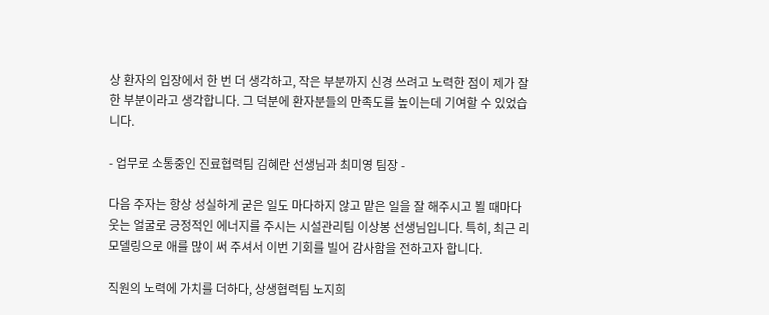상 환자의 입장에서 한 번 더 생각하고, 작은 부분까지 신경 쓰려고 노력한 점이 제가 잘한 부분이라고 생각합니다. 그 덕분에 환자분들의 만족도를 높이는데 기여할 수 있었습니다.

- 업무로 소통중인 진료협력팀 김혜란 선생님과 최미영 팀장 -

다음 주자는 항상 성실하게 굳은 일도 마다하지 않고 맡은 일을 잘 해주시고 뵐 때마다 웃는 얼굴로 긍정적인 에너지를 주시는 시설관리팀 이상봉 선생님입니다. 특히, 최근 리모델링으로 애를 많이 써 주셔서 이번 기회를 빌어 감사함을 전하고자 합니다.

직원의 노력에 가치를 더하다, 상생협력팀 노지희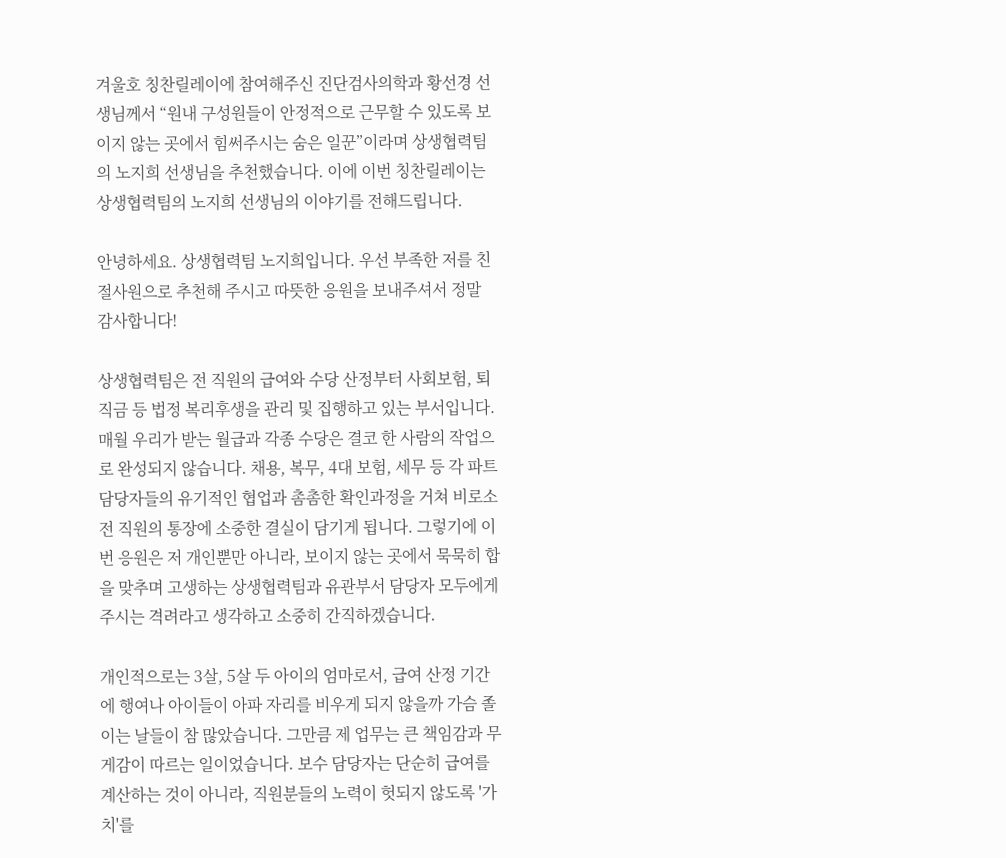겨울호 칭찬릴레이에 참여해주신 진단검사의학과 황선경 선생님께서 “원내 구성원들이 안정적으로 근무할 수 있도록 보이지 않는 곳에서 힘써주시는 숨은 일꾼”이라며 상생협력팀의 노지희 선생님을 추천했습니다. 이에 이번 칭찬릴레이는 상생협력팀의 노지희 선생님의 이야기를 전해드립니다.

안녕하세요. 상생협력팀 노지희입니다. 우선 부족한 저를 친절사원으로 추천해 주시고 따뜻한 응원을 보내주셔서 정말 감사합니다!

상생협력팀은 전 직원의 급여와 수당 산정부터 사회보험, 퇴직금 등 법정 복리후생을 관리 및 집행하고 있는 부서입니다. 매월 우리가 받는 월급과 각종 수당은 결코 한 사람의 작업으로 완성되지 않습니다. 채용, 복무, 4대 보험, 세무 등 각 파트 담당자들의 유기적인 협업과 촘촘한 확인과정을 거쳐 비로소 전 직원의 통장에 소중한 결실이 담기게 됩니다. 그렇기에 이번 응원은 저 개인뿐만 아니라, 보이지 않는 곳에서 묵묵히 합을 맞추며 고생하는 상생협력팀과 유관부서 담당자 모두에게 주시는 격려라고 생각하고 소중히 간직하겠습니다.

개인적으로는 3살, 5살 두 아이의 엄마로서, 급여 산정 기간에 행여나 아이들이 아파 자리를 비우게 되지 않을까 가슴 졸이는 날들이 참 많았습니다. 그만큼 제 업무는 큰 책임감과 무게감이 따르는 일이었습니다. 보수 담당자는 단순히 급여를 계산하는 것이 아니라, 직원분들의 노력이 헛되지 않도록 '가치'를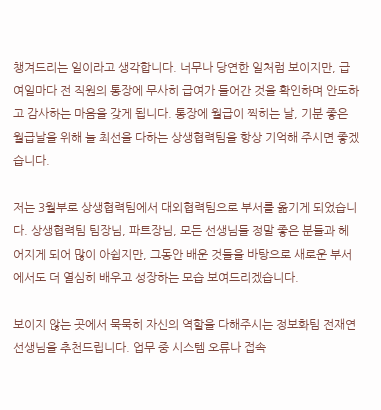챙겨드리는 일이라고 생각합니다. 너무나 당연한 일처럼 보이지만, 급여일마다 전 직원의 통장에 무사히 급여가 들어간 것을 확인하며 안도하고 감사하는 마음을 갖게 됩니다. 통장에 월급이 찍히는 날, 기분 좋은 월급날을 위해 늘 최선을 다하는 상생협력팀을 항상 기억해 주시면 좋겠습니다.

저는 3월부로 상생협력팀에서 대외협력팀으로 부서를 옮기게 되었습니다. 상생협력팀 팀장님, 파트장님, 모든 선생님들 정말 좋은 분들과 헤어지게 되어 많이 아쉽지만, 그동안 배운 것들을 바탕으로 새로운 부서에서도 더 열심히 배우고 성장하는 모습 보여드리겠습니다.

보이지 않는 곳에서 묵묵히 자신의 역할을 다해주시는 정보화팀 전재연 선생님을 추천드립니다. 업무 중 시스템 오류나 접속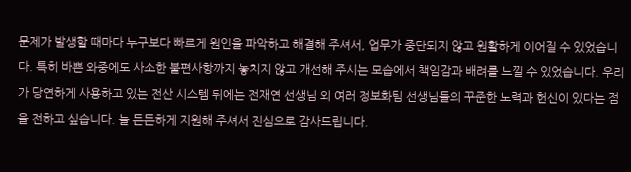문제가 발생할 때마다 누구보다 빠르게 원인을 파악하고 해결해 주셔서, 업무가 중단되지 않고 원활하게 이어질 수 있었습니다. 특히 바쁜 와중에도 사소한 불편사항까지 놓치지 않고 개선해 주시는 모습에서 책임감과 배려를 느낄 수 있었습니다. 우리가 당연하게 사용하고 있는 전산 시스템 뒤에는 전재연 선생님 외 여러 정보화팀 선생님들의 꾸준한 노력과 헌신이 있다는 점을 전하고 싶습니다. 늘 든든하게 지원해 주셔서 진심으로 감사드립니다.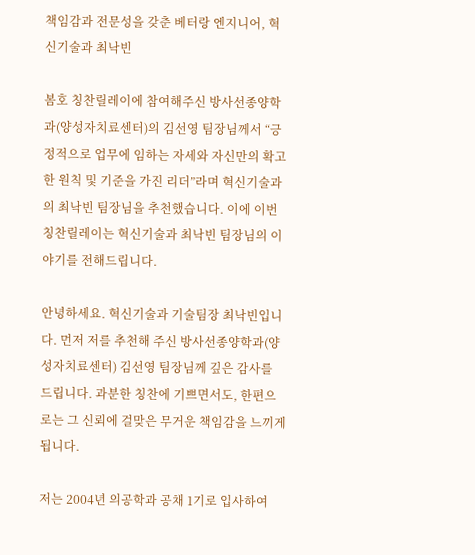책임감과 전문성을 갖춘 베터랑 엔지니어, 혁신기술과 최낙빈

봄호 칭찬릴레이에 참여해주신 방사선종양학과(양성자치료센터)의 김선영 팀장님께서 “긍정적으로 업무에 임하는 자세와 자신만의 확고한 원칙 및 기준을 가진 리더”라며 혁신기술과의 최낙빈 팀장님을 추천했습니다. 이에 이번 칭찬릴레이는 혁신기술과 최낙빈 팀장님의 이야기를 전해드립니다.

안녕하세요. 혁신기술과 기술팀장 최낙빈입니다. 먼저 저를 추천해 주신 방사선종양학과(양성자치료센터) 김선영 팀장님께 깊은 감사를 드립니다. 과분한 칭찬에 기쁘면서도, 한편으로는 그 신뢰에 걸맞은 무거운 책임감을 느끼게 됩니다.

저는 2004년 의공학과 공채 1기로 입사하여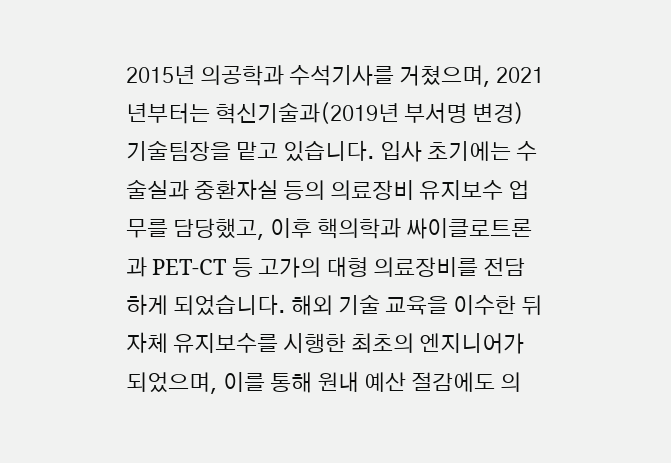2015년 의공학과 수석기사를 거쳤으며, 2021년부터는 혁신기술과(2019년 부서명 변경) 기술팀장을 맡고 있습니다. 입사 초기에는 수술실과 중환자실 등의 의료장비 유지보수 업무를 담당했고, 이후 핵의학과 싸이클로트론과 PET-CT 등 고가의 대형 의료장비를 전담하게 되었습니다. 해외 기술 교육을 이수한 뒤 자체 유지보수를 시행한 최초의 엔지니어가 되었으며, 이를 통해 원내 예산 절감에도 의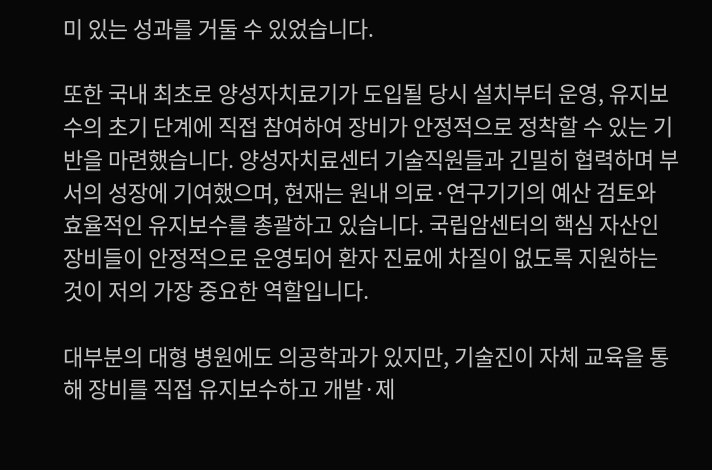미 있는 성과를 거둘 수 있었습니다.

또한 국내 최초로 양성자치료기가 도입될 당시 설치부터 운영, 유지보수의 초기 단계에 직접 참여하여 장비가 안정적으로 정착할 수 있는 기반을 마련했습니다. 양성자치료센터 기술직원들과 긴밀히 협력하며 부서의 성장에 기여했으며, 현재는 원내 의료·연구기기의 예산 검토와 효율적인 유지보수를 총괄하고 있습니다. 국립암센터의 핵심 자산인 장비들이 안정적으로 운영되어 환자 진료에 차질이 없도록 지원하는 것이 저의 가장 중요한 역할입니다.

대부분의 대형 병원에도 의공학과가 있지만, 기술진이 자체 교육을 통해 장비를 직접 유지보수하고 개발·제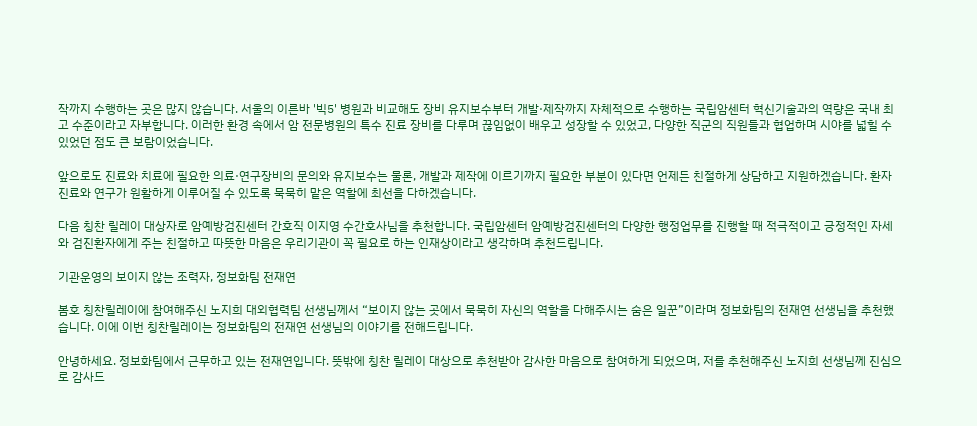작까지 수행하는 곳은 많지 않습니다. 서울의 이른바 '빅5' 병원과 비교해도 장비 유지보수부터 개발·제작까지 자체적으로 수행하는 국립암센터 혁신기술과의 역량은 국내 최고 수준이라고 자부합니다. 이러한 환경 속에서 암 전문병원의 특수 진료 장비를 다루며 끊임없이 배우고 성장할 수 있었고, 다양한 직군의 직원들과 협업하며 시야를 넓힐 수 있었던 점도 큰 보람이었습니다.

앞으로도 진료와 치료에 필요한 의료·연구장비의 문의와 유지보수는 물론, 개발과 제작에 이르기까지 필요한 부분이 있다면 언제든 친절하게 상담하고 지원하겠습니다. 환자 진료와 연구가 원활하게 이루어질 수 있도록 묵묵히 맡은 역할에 최선을 다하겠습니다.

다음 칭찬 릴레이 대상자로 암예방검진센터 간호직 이지영 수간호사님을 추천합니다. 국립암센터 암예방검진센터의 다양한 행정업무를 진행할 때 적극적이고 긍정적인 자세와 검진환자에게 주는 친절하고 따뜻한 마음은 우리기관이 꼭 필요로 하는 인재상이라고 생각하며 추천드립니다.

기관운영의 보이지 않는 조력자, 정보화팀 전재연

봄호 칭찬릴레이에 참여해주신 노지희 대외협력팀 선생님께서 “보이지 않는 곳에서 묵묵히 자신의 역할을 다해주시는 숨은 일꾼”이라며 정보화팀의 전재연 선생님을 추천했습니다. 이에 이번 칭찬릴레이는 정보화팀의 전재연 선생님의 이야기를 전해드립니다.

안녕하세요. 정보화팀에서 근무하고 있는 전재연입니다. 뜻밖에 칭찬 릴레이 대상으로 추천받아 감사한 마음으로 참여하게 되었으며, 저를 추천해주신 노지희 선생님께 진심으로 감사드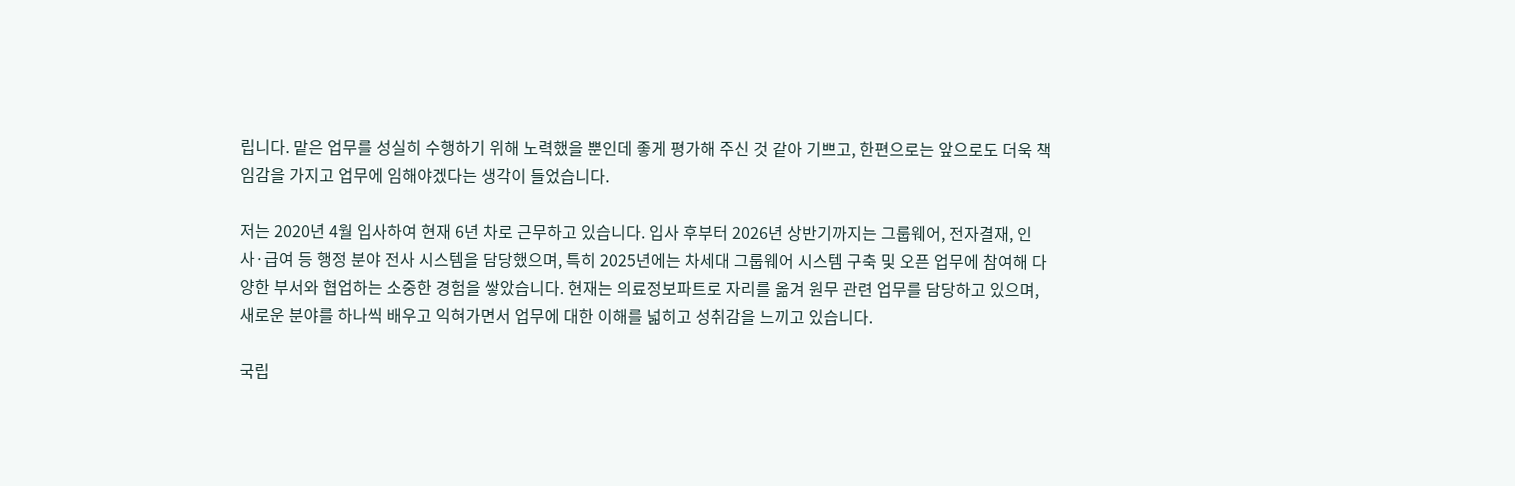립니다. 맡은 업무를 성실히 수행하기 위해 노력했을 뿐인데 좋게 평가해 주신 것 같아 기쁘고, 한편으로는 앞으로도 더욱 책임감을 가지고 업무에 임해야겠다는 생각이 들었습니다.

저는 2020년 4월 입사하여 현재 6년 차로 근무하고 있습니다. 입사 후부터 2026년 상반기까지는 그룹웨어, 전자결재, 인사·급여 등 행정 분야 전사 시스템을 담당했으며, 특히 2025년에는 차세대 그룹웨어 시스템 구축 및 오픈 업무에 참여해 다양한 부서와 협업하는 소중한 경험을 쌓았습니다. 현재는 의료정보파트로 자리를 옮겨 원무 관련 업무를 담당하고 있으며, 새로운 분야를 하나씩 배우고 익혀가면서 업무에 대한 이해를 넓히고 성취감을 느끼고 있습니다.

국립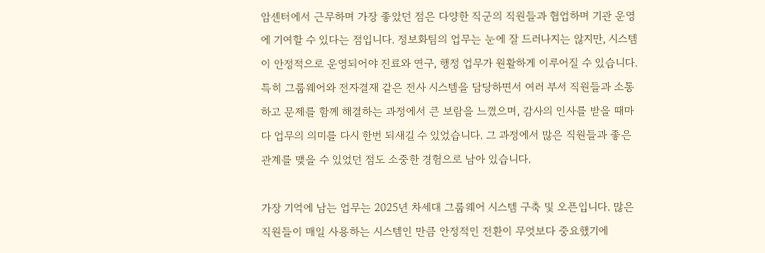암센터에서 근무하며 가장 좋았던 점은 다양한 직군의 직원들과 협업하며 기관 운영에 기여할 수 있다는 점입니다. 정보화팀의 업무는 눈에 잘 드러나지는 않지만, 시스템이 안정적으로 운영되어야 진료와 연구, 행정 업무가 원활하게 이루어질 수 있습니다. 특히 그룹웨어와 전자결재 같은 전사 시스템을 담당하면서 여러 부서 직원들과 소통하고 문제를 함께 해결하는 과정에서 큰 보람을 느꼈으며, 감사의 인사를 받을 때마다 업무의 의미를 다시 한번 되새길 수 있었습니다. 그 과정에서 많은 직원들과 좋은 관계를 맺을 수 있었던 점도 소중한 경험으로 남아 있습니다.

가장 기억에 남는 업무는 2025년 차세대 그룹웨어 시스템 구축 및 오픈입니다. 많은 직원들이 매일 사용하는 시스템인 만큼 안정적인 전환이 무엇보다 중요했기에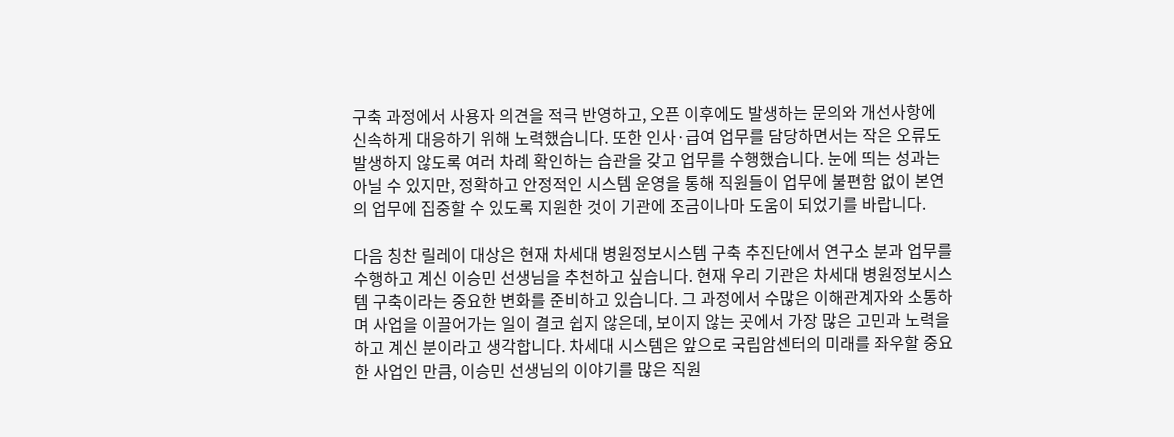구축 과정에서 사용자 의견을 적극 반영하고, 오픈 이후에도 발생하는 문의와 개선사항에 신속하게 대응하기 위해 노력했습니다. 또한 인사·급여 업무를 담당하면서는 작은 오류도 발생하지 않도록 여러 차례 확인하는 습관을 갖고 업무를 수행했습니다. 눈에 띄는 성과는 아닐 수 있지만, 정확하고 안정적인 시스템 운영을 통해 직원들이 업무에 불편함 없이 본연의 업무에 집중할 수 있도록 지원한 것이 기관에 조금이나마 도움이 되었기를 바랍니다.

다음 칭찬 릴레이 대상은 현재 차세대 병원정보시스템 구축 추진단에서 연구소 분과 업무를 수행하고 계신 이승민 선생님을 추천하고 싶습니다. 현재 우리 기관은 차세대 병원정보시스템 구축이라는 중요한 변화를 준비하고 있습니다. 그 과정에서 수많은 이해관계자와 소통하며 사업을 이끌어가는 일이 결코 쉽지 않은데, 보이지 않는 곳에서 가장 많은 고민과 노력을 하고 계신 분이라고 생각합니다. 차세대 시스템은 앞으로 국립암센터의 미래를 좌우할 중요한 사업인 만큼, 이승민 선생님의 이야기를 많은 직원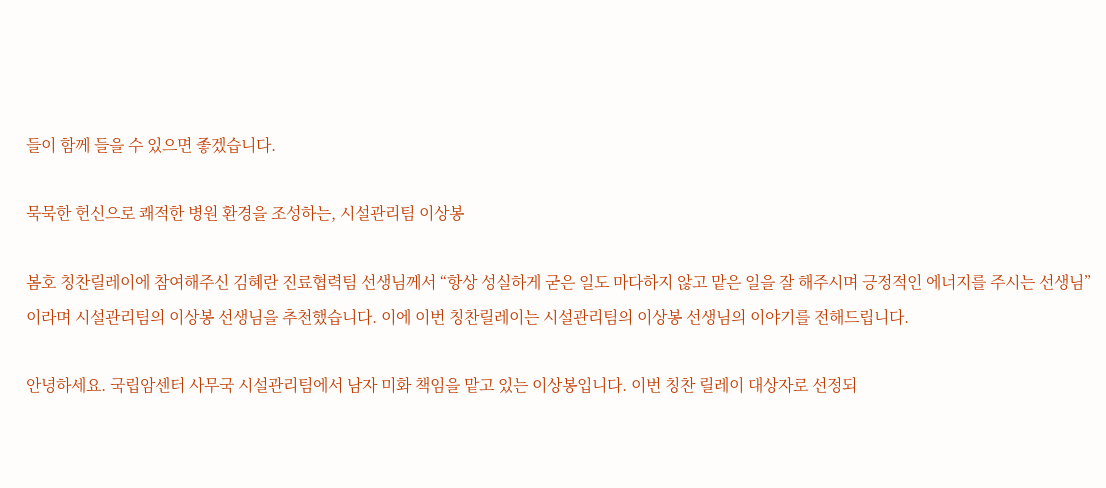들이 함께 들을 수 있으면 좋겠습니다.

묵묵한 헌신으로 쾌적한 병원 환경을 조성하는, 시설관리팀 이상봉

봄호 칭찬릴레이에 참여해주신 김혜란 진료협력팀 선생님께서 “항상 성실하게 굳은 일도 마다하지 않고 맡은 일을 잘 해주시며 긍정적인 에너지를 주시는 선생님”이라며 시설관리팀의 이상봉 선생님을 추천했습니다. 이에 이번 칭찬릴레이는 시설관리팀의 이상봉 선생님의 이야기를 전해드립니다.

안녕하세요. 국립암센터 사무국 시설관리팀에서 남자 미화 책임을 맡고 있는 이상봉입니다. 이번 칭찬 릴레이 대상자로 선정되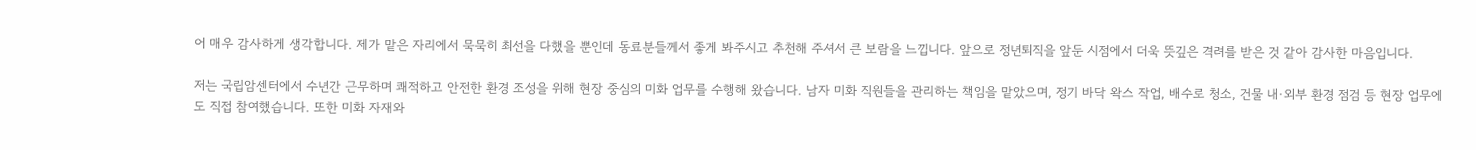어 매우 감사하게 생각합니다. 제가 맡은 자리에서 묵묵히 최선을 다했을 뿐인데 동료분들께서 좋게 봐주시고 추천해 주셔서 큰 보람을 느낍니다. 앞으로 정년퇴직을 앞둔 시점에서 더욱 뜻깊은 격려를 받은 것 같아 감사한 마음입니다.

저는 국립암센터에서 수년간 근무하며 쾌적하고 안전한 환경 조성을 위해 현장 중심의 미화 업무를 수행해 왔습니다. 남자 미화 직원들을 관리하는 책임을 맡았으며, 정기 바닥 왁스 작업, 배수로 청소, 건물 내·외부 환경 점검 등 현장 업무에도 직접 참여했습니다. 또한 미화 자재와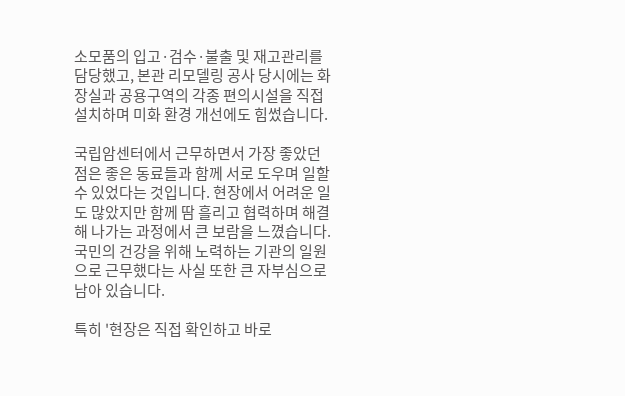소모품의 입고·검수·불출 및 재고관리를 담당했고, 본관 리모델링 공사 당시에는 화장실과 공용구역의 각종 편의시설을 직접 설치하며 미화 환경 개선에도 힘썼습니다.

국립암센터에서 근무하면서 가장 좋았던 점은 좋은 동료들과 함께 서로 도우며 일할 수 있었다는 것입니다. 현장에서 어려운 일도 많았지만 함께 땀 흘리고 협력하며 해결해 나가는 과정에서 큰 보람을 느꼈습니다. 국민의 건강을 위해 노력하는 기관의 일원으로 근무했다는 사실 또한 큰 자부심으로 남아 있습니다.

특히 '현장은 직접 확인하고 바로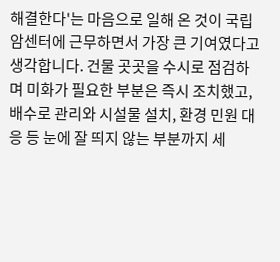해결한다'는 마음으로 일해 온 것이 국립암센터에 근무하면서 가장 큰 기여였다고 생각합니다. 건물 곳곳을 수시로 점검하며 미화가 필요한 부분은 즉시 조치했고, 배수로 관리와 시설물 설치, 환경 민원 대응 등 눈에 잘 띄지 않는 부분까지 세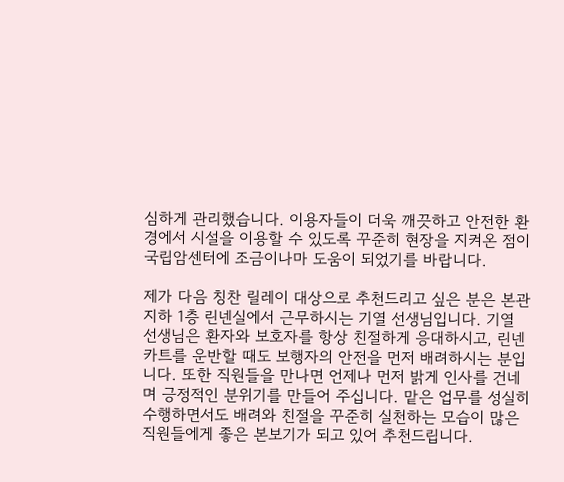심하게 관리했습니다. 이용자들이 더욱 깨끗하고 안전한 환경에서 시설을 이용할 수 있도록 꾸준히 현장을 지켜온 점이 국립암센터에 조금이나마 도움이 되었기를 바랍니다.

제가 다음 칭찬 릴레이 대상으로 추천드리고 싶은 분은 본관 지하 1층 린넨실에서 근무하시는 기열 선생님입니다. 기열 선생님은 환자와 보호자를 항상 친절하게 응대하시고, 린넨 카트를 운반할 때도 보행자의 안전을 먼저 배려하시는 분입니다. 또한 직원들을 만나면 언제나 먼저 밝게 인사를 건네며 긍정적인 분위기를 만들어 주십니다. 맡은 업무를 성실히 수행하면서도 배려와 친절을 꾸준히 실천하는 모습이 많은 직원들에게 좋은 본보기가 되고 있어 추천드립니다.